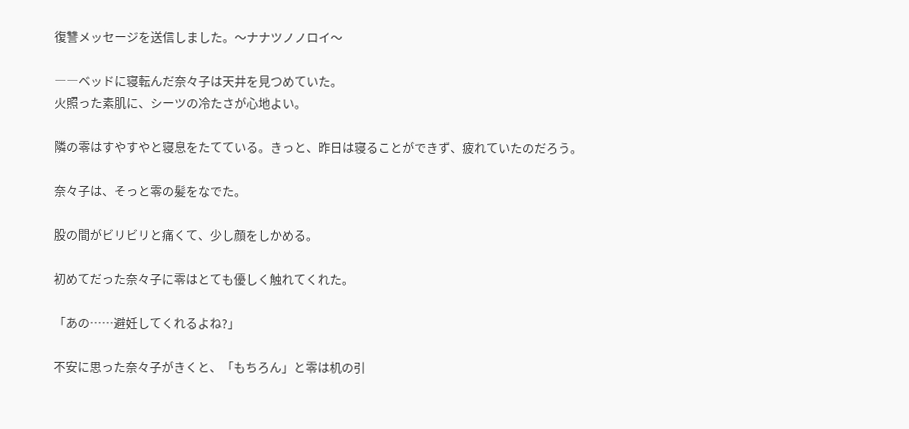復讐メッセージを送信しました。〜ナナツノノロイ〜

――ベッドに寝転んだ奈々子は天井を見つめていた。
火照った素肌に、シーツの冷たさが心地よい。

隣の零はすやすやと寝息をたてている。きっと、昨日は寝ることができず、疲れていたのだろう。

奈々子は、そっと零の髪をなでた。

股の間がビリビリと痛くて、少し顔をしかめる。

初めてだった奈々子に零はとても優しく触れてくれた。

「あの……避妊してくれるよね?」

不安に思った奈々子がきくと、「もちろん」と零は机の引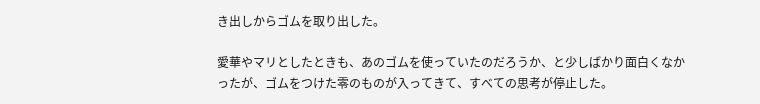き出しからゴムを取り出した。

愛華やマリとしたときも、あのゴムを使っていたのだろうか、と少しばかり面白くなかったが、ゴムをつけた零のものが入ってきて、すべての思考が停止した。